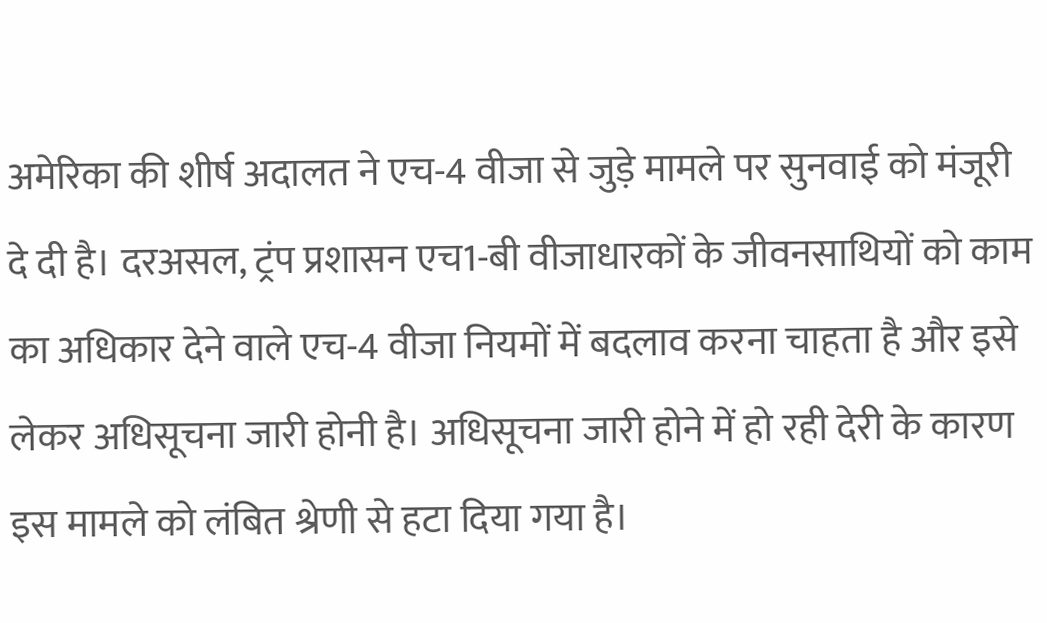अमेरिका की शीर्ष अदालत ने एच-4 वीजा से जुड़े मामले पर सुनवाई को मंजूरी दे दी है। दरअसल, ट्रंप प्रशासन एच1-बी वीजाधारकों के जीवनसाथियों को काम का अधिकार देने वाले एच-4 वीजा नियमों में बदलाव करना चाहता है और इसे लेकर अधिसूचना जारी होनी है। अधिसूचना जारी होने में हो रही देरी के कारण इस मामले को लंबित श्रेणी से हटा दिया गया है।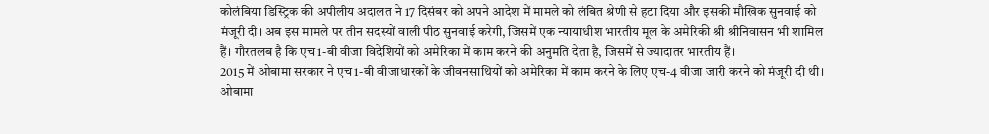कोलंबिया डिस्ट्रिक की अपीलीय अदालत ने 17 दिसंबर को अपने आदेश में मामले को लंबित श्रेणी से हटा दिया और इसकी मौखिक सुनवाई को मंजूरी दी। अब इस मामले पर तीन सदस्यों वाली पीठ सुनवाई करेगी, जिसमें एक न्यायाधीश भारतीय मूल के अमेरिकी श्री श्रीनिवासन भी शामिल हैं। गौरतलब है कि एच1-बी वीजा विदेशियों को अमेरिका में काम करने की अनुमति देता है, जिसमें से ज्यादातर भारतीय हैं।
2015 में ओबामा सरकार ने एच1-बी वीजाधारकों के जीवनसाथियों को अमेरिका में काम करने के लिए एच-4 वीजा जारी करने को मंजूरी दी थी। ओबामा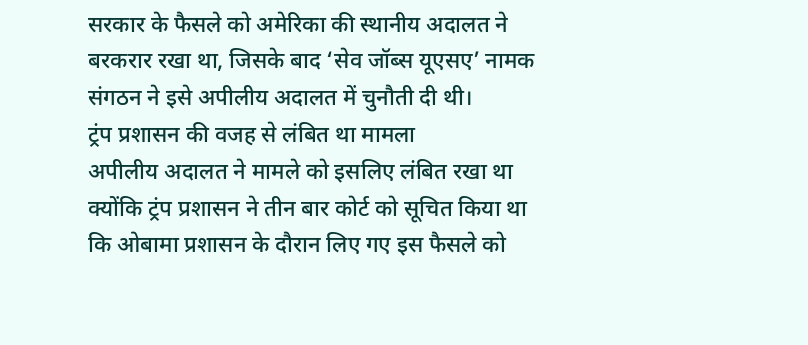सरकार के फैसले को अमेरिका की स्थानीय अदालत ने बरकरार रखा था, जिसके बाद ‘सेव जॉब्स यूएसए’ नामक संगठन ने इसे अपीलीय अदालत में चुनौती दी थी।
ट्रंप प्रशासन की वजह से लंबित था मामला
अपीलीय अदालत ने मामले को इसलिए लंबित रखा था क्योंकि ट्रंप प्रशासन ने तीन बार कोर्ट को सूचित किया था कि ओबामा प्रशासन के दौरान लिए गए इस फैसले को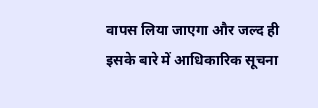वापस लिया जाएगा और जल्द ही इसके बारे में आधिकारिक सूचना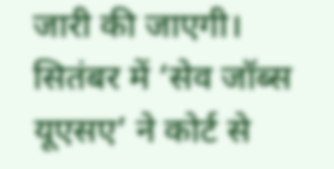जारी की जाएगी। सितंबर में ‘सेव जॉब्स यूएसए’ ने कोर्ट से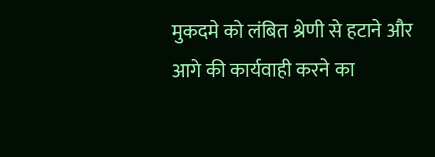मुकदमे को लंबित श्रेणी से हटाने और आगे की कार्यवाही करने का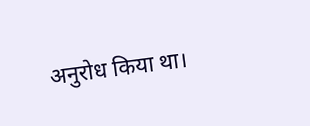अनुरोध किया था।